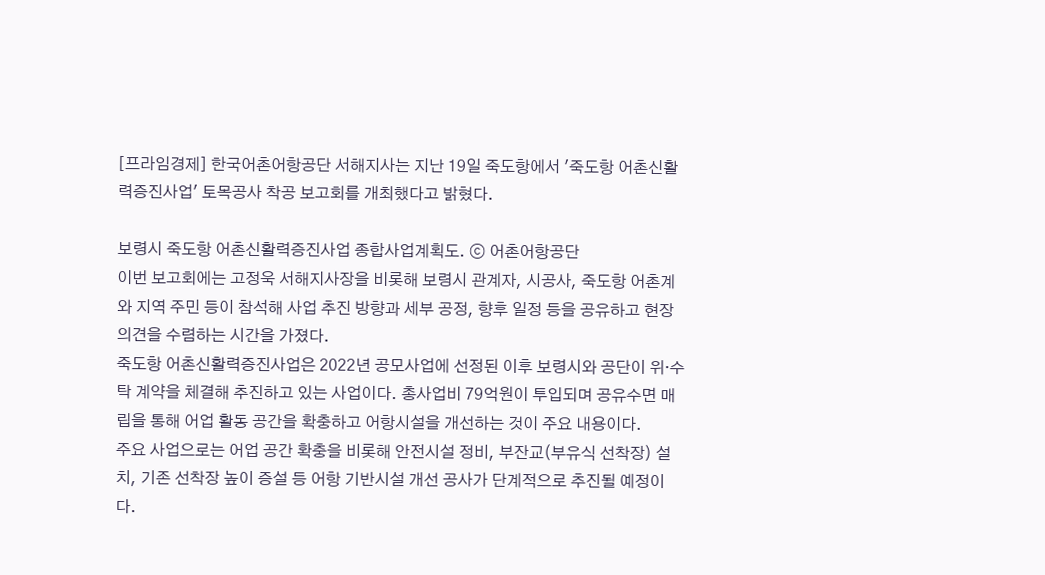[프라임경제] 한국어촌어항공단 서해지사는 지난 19일 죽도항에서 '죽도항 어촌신활력증진사업' 토목공사 착공 보고회를 개최했다고 밝혔다.

보령시 죽도항 어촌신활력증진사업 종합사업계획도. ⓒ 어촌어항공단
이번 보고회에는 고정욱 서해지사장을 비롯해 보령시 관계자, 시공사, 죽도항 어촌계와 지역 주민 등이 참석해 사업 추진 방향과 세부 공정, 향후 일정 등을 공유하고 현장 의견을 수렴하는 시간을 가졌다.
죽도항 어촌신활력증진사업은 2022년 공모사업에 선정된 이후 보령시와 공단이 위·수탁 계약을 체결해 추진하고 있는 사업이다. 총사업비 79억원이 투입되며 공유수면 매립을 통해 어업 활동 공간을 확충하고 어항시설을 개선하는 것이 주요 내용이다.
주요 사업으로는 어업 공간 확충을 비롯해 안전시설 정비, 부잔교(부유식 선착장) 설치, 기존 선착장 높이 증설 등 어항 기반시설 개선 공사가 단계적으로 추진될 예정이다.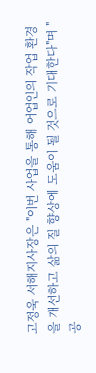고정욱 서해지사장은 "이번 사업을 통해 어업인의 작업 환경을 개선하고 삶의 질 향상에 도움이 될 것으로 기대한다"며 "공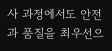사 과정에서도 안전과 품질을 최우선으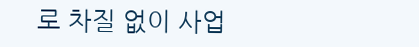로 차질 없이 사업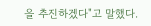을 추진하겠다"고 말했다.